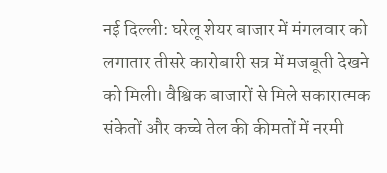नई दिल्ली: घरेलू शेयर बाजार में मंगलवार को लगातार तीसरे कारोबारी सत्र में मजबूती देखने को मिली। वैश्विक बाजारों से मिले सकारात्मक संकेतों और कच्चे तेल की कीमतों में नरमी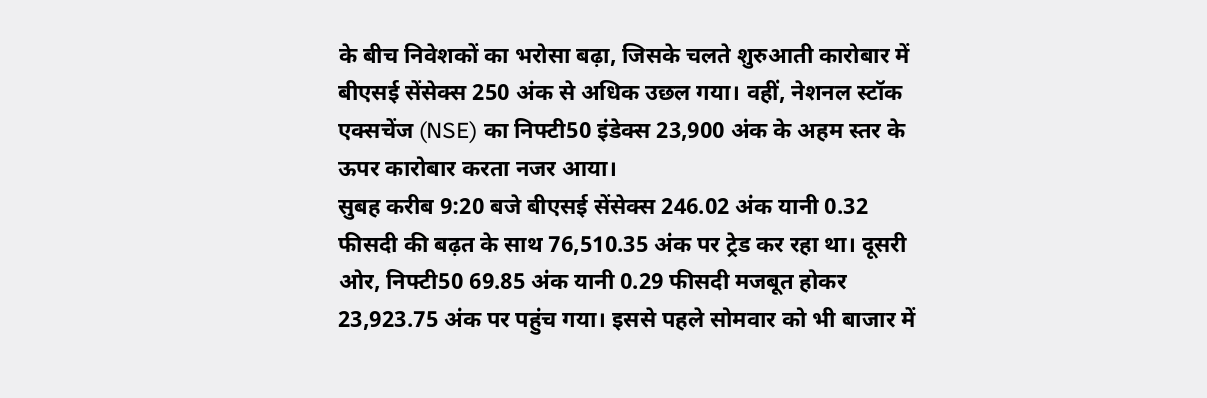के बीच निवेशकों का भरोसा बढ़ा, जिसके चलते शुरुआती कारोबार में बीएसई सेंसेक्स 250 अंक से अधिक उछल गया। वहीं, नेशनल स्टॉक एक्सचेंज (NSE) का निफ्टी50 इंडेक्स 23,900 अंक के अहम स्तर के ऊपर कारोबार करता नजर आया।
सुबह करीब 9:20 बजे बीएसई सेंसेक्स 246.02 अंक यानी 0.32 फीसदी की बढ़त के साथ 76,510.35 अंक पर ट्रेड कर रहा था। दूसरी ओर, निफ्टी50 69.85 अंक यानी 0.29 फीसदी मजबूत होकर 23,923.75 अंक पर पहुंच गया। इससे पहले सोमवार को भी बाजार में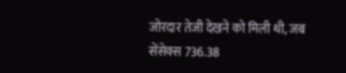जोरदार तेजी देखने को मिली थी, जब सेंसेक्स 736.38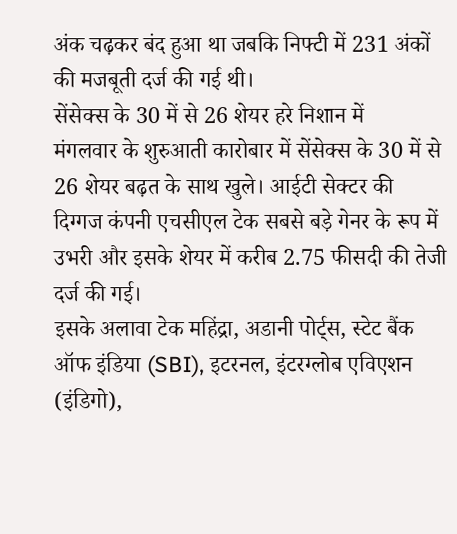अंक चढ़कर बंद हुआ था जबकि निफ्टी में 231 अंकों की मजबूती दर्ज की गई थी।
सेंसेक्स के 30 में से 26 शेयर हरे निशान में
मंगलवार के शुरुआती कारोबार में सेंसेक्स के 30 में से 26 शेयर बढ़त के साथ खुले। आईटी सेक्टर की दिग्गज कंपनी एचसीएल टेक सबसे बड़े गेनर के रूप में उभरी और इसके शेयर में करीब 2.75 फीसदी की तेजी दर्ज की गई।
इसके अलावा टेक महिंद्रा, अडानी पोर्ट्स, स्टेट बैंक ऑफ इंडिया (SBI), इटरनल, इंटरग्लोब एविएशन (इंडिगो),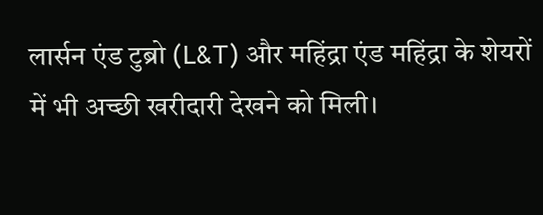लार्सन एंड टुब्रो (L&T) और महिंद्रा एंड महिंद्रा के शेयरों में भी अच्छी खरीदारी देखने को मिली।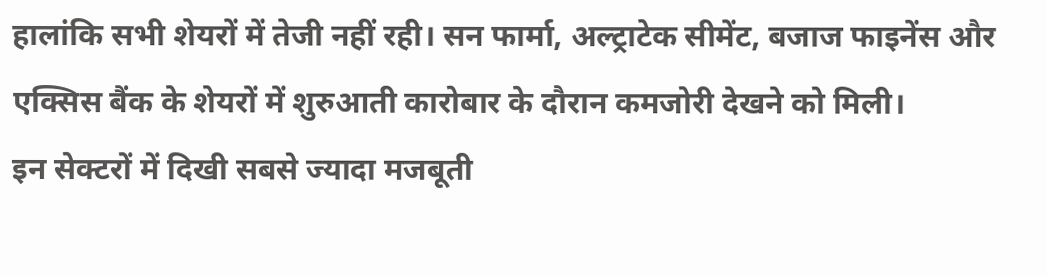हालांकि सभी शेयरों में तेजी नहीं रही। सन फार्मा, अल्ट्राटेक सीमेंट, बजाज फाइनेंस और एक्सिस बैंक के शेयरों में शुरुआती कारोबार के दौरान कमजोरी देखने को मिली।
इन सेक्टरों में दिखी सबसे ज्यादा मजबूती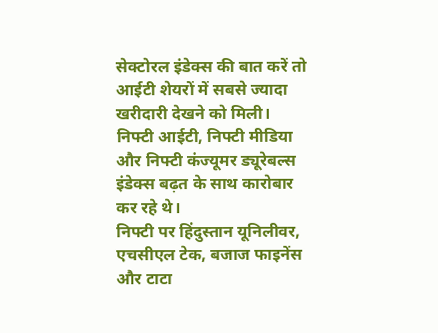सेक्टोरल इंडेक्स की बात करें तो आईटी शेयरों में सबसे ज्यादा खरीदारी देखने को मिली। निफ्टी आईटी, निफ्टी मीडिया और निफ्टी कंज्यूमर ड्यूरेबल्स इंडेक्स बढ़त के साथ कारोबार कर रहे थे।
निफ्टी पर हिंदुस्तान यूनिलीवर, एचसीएल टेक, बजाज फाइनेंस और टाटा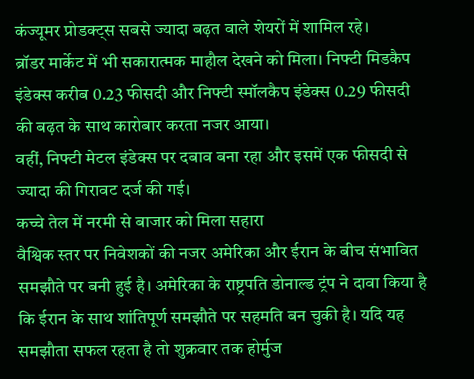कंज्यूमर प्रोडक्ट्स सबसे ज्यादा बढ़त वाले शेयरों में शामिल रहे।
ब्रॉडर मार्केट में भी सकारात्मक माहौल देखने को मिला। निफ्टी मिडकैप इंडेक्स करीब 0.23 फीसदी और निफ्टी स्मॉलकैप इंडेक्स 0.29 फीसदी की बढ़त के साथ कारोबार करता नजर आया।
वहीं, निफ्टी मेटल इंडेक्स पर दबाव बना रहा और इसमें एक फीसदी से ज्यादा की गिरावट दर्ज की गई।
कच्चे तेल में नरमी से बाजार को मिला सहारा
वैश्विक स्तर पर निवेशकों की नजर अमेरिका और ईरान के बीच संभावित समझौते पर बनी हुई है। अमेरिका के राष्ट्रपति डोनाल्ड ट्रंप ने दावा किया है कि ईरान के साथ शांतिपूर्ण समझौते पर सहमति बन चुकी है। यदि यह समझौता सफल रहता है तो शुक्रवार तक होर्मुज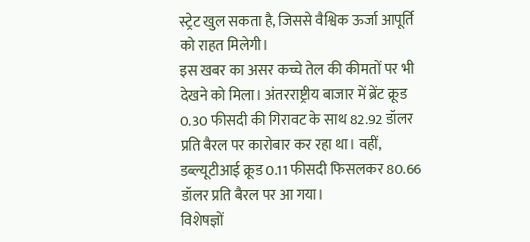स्ट्रेट खुल सकता है, जिससे वैश्विक ऊर्जा आपूर्ति को राहत मिलेगी।
इस खबर का असर कच्चे तेल की कीमतों पर भी देखने को मिला। अंतरराष्ट्रीय बाजार में ब्रेंट क्रूड 0.30 फीसदी की गिरावट के साथ 82.92 डॉलर प्रति बैरल पर कारोबार कर रहा था। वहीं, डब्ल्यूटीआई क्रूड 0.11 फीसदी फिसलकर 80.66 डॉलर प्रति बैरल पर आ गया।
विशेषज्ञों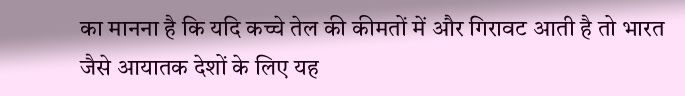का मानना है कि यदि कच्चे तेल की कीमतों में और गिरावट आती है तो भारत जैसे आयातक देशों के लिए यह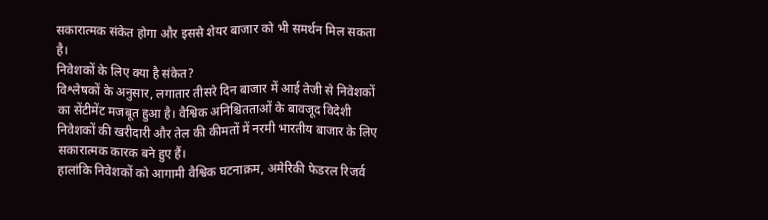सकारात्मक संकेत होगा और इससे शेयर बाजार को भी समर्थन मिल सकता है।
निवेशकों के लिए क्या है संकेत?
विश्लेषकों के अनुसार, लगातार तीसरे दिन बाजार में आई तेजी से निवेशकों का सेंटीमेंट मजबूत हुआ है। वैश्विक अनिश्चितताओं के बावजूद विदेशी निवेशकों की खरीदारी और तेल की कीमतों में नरमी भारतीय बाजार के लिए सकारात्मक कारक बने हुए हैं।
हालांकि निवेशकों को आगामी वैश्विक घटनाक्रम, अमेरिकी फेडरल रिजर्व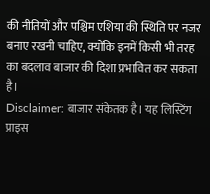की नीतियों और पश्चिम एशिया की स्थिति पर नजर बनाए रखनी चाहिए, क्योंकि इनमें किसी भी तरह का बदलाव बाजार की दिशा प्रभावित कर सकता है।
Disclaimer: बाजार संकेतक है। यह लिस्टिंग प्राइस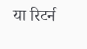या रिटर्न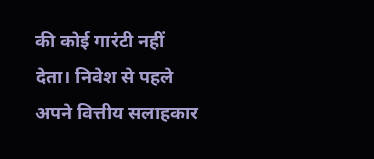की कोई गारंटी नहीं देता। निवेश से पहले अपने वित्तीय सलाहकार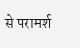से परामर्श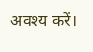अवश्य करें।